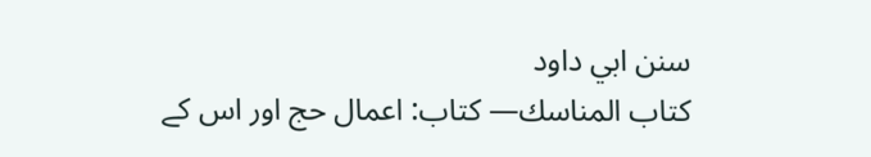سنن ابي داود
كتاب المناسك— کتاب: اعمال حج اور اس کے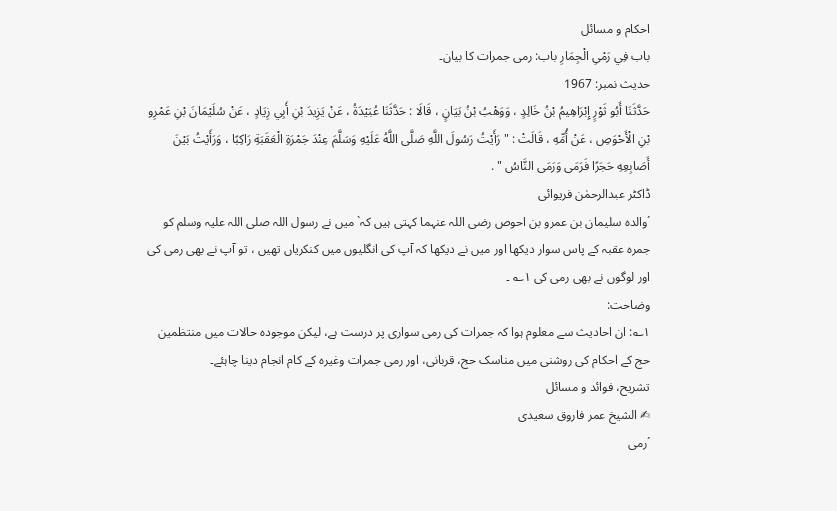احکام و مسائل
باب فِي رَمْىِ الْجِمَارِ باب: رمی جمرات کا بیان۔
حدیث نمبر: 1967
حَدَّثَنَا أَبُو ثَوْرٍ إِبْرَاهِيمُ بْنُ خَالِدٍ ، وَوَهْبُ بْنُ بَيَانٍ ، قَالَا : حَدَّثَنَا عُبَيْدَةُ ، عَنْ يَزِيدَ بْنِ أَبِي زِيَادٍ ، عَنْ سُلَيْمَانَ بْنِ عَمْرِو بْنِ الْأَحْوَصِ ، عَنْ أُمِّهِ ، قَالَتْ : " رَأَيْتُ رَسُولَ اللَّهِ صَلَّى اللَّهُ عَلَيْهِ وَسَلَّمَ عِنْدَ جَمْرَةِ الْعَقَبَةِ رَاكِبًا ، وَرَأَيْتُ بَيْنَ أَصَابِعِهِ حَجَرًا فَرَمَى وَرَمَى النَّاسُ " .
ڈاکٹر عبدالرحمٰن فریوائی
´والدہ سلیمان بن عمرو بن احوص رضی اللہ عنہما کہتی ہیں کہ` میں نے رسول اللہ صلی اللہ علیہ وسلم کو جمرہ عقبہ کے پاس سوار دیکھا اور میں نے دیکھا کہ آپ کی انگلیوں میں کنکریاں تھیں ، تو آپ نے بھی رمی کی اور لوگوں نے بھی رمی کی ۱؎ ۔
وضاحت:
۱؎: ان احادیث سے معلوم ہوا کہ جمرات کی رمی سواری پر درست ہے، لیکن موجودہ حالات میں منتظمین حج کے احکام کی روشنی میں مناسک حج، قربانی، اور رمی جمرات وغیرہ کے کام انجام دینا چاہئے۔
تشریح، فوائد و مسائل
✍ الشیخ عمر فاروق سعیدی
´رمی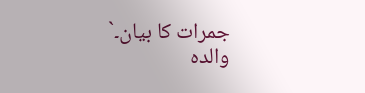جمرات کا بیان۔`
والدہ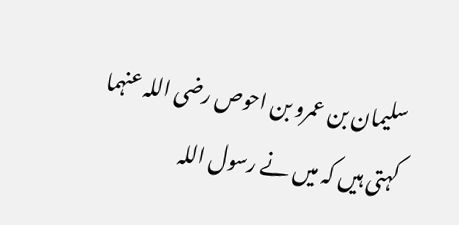سلیمان بن عمرو بن احوص رضی اللہ عنہما کہتی ہیں کہ میں نے رسول اللہ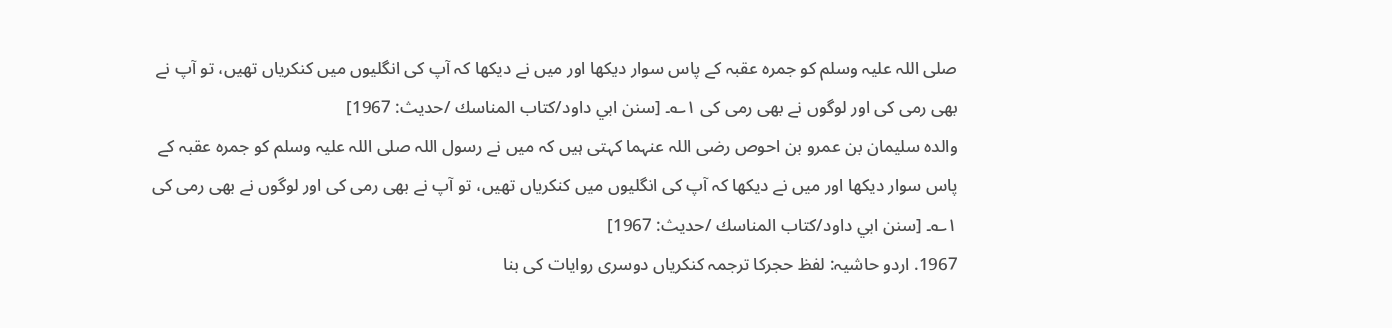صلی اللہ علیہ وسلم کو جمرہ عقبہ کے پاس سوار دیکھا اور میں نے دیکھا کہ آپ کی انگلیوں میں کنکریاں تھیں، تو آپ نے بھی رمی کی اور لوگوں نے بھی رمی کی ۱؎۔ [سنن ابي داود/كتاب المناسك /حدیث: 1967]
والدہ سلیمان بن عمرو بن احوص رضی اللہ عنہما کہتی ہیں کہ میں نے رسول اللہ صلی اللہ علیہ وسلم کو جمرہ عقبہ کے پاس سوار دیکھا اور میں نے دیکھا کہ آپ کی انگلیوں میں کنکریاں تھیں، تو آپ نے بھی رمی کی اور لوگوں نے بھی رمی کی ۱؎۔ [سنن ابي داود/كتاب المناسك /حدیث: 1967]
1967. اردو حاشیہ: لفظ حجرکا ترجمہ کنکریاں دوسری روایات کی بنا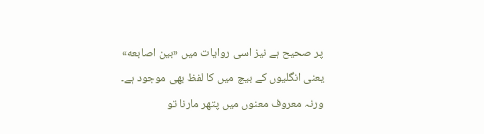پر صحیح ہے نیز اسی روایات میں «بين اصابعه» یعنی انگلیوں کے بیچ میں کا لفظ بھی موجود ہے۔ ورنہ معروف معنوں میں پتھر مارنا تو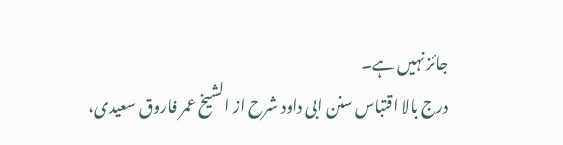جائز نہیں ہے۔
درج بالا اقتباس سنن ابی داود شرح از الشیخ عمر فاروق سعیدی،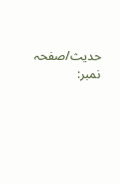حدیث/صفحہ نمبر: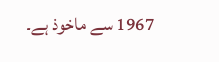1967 سے ماخوذ ہے۔